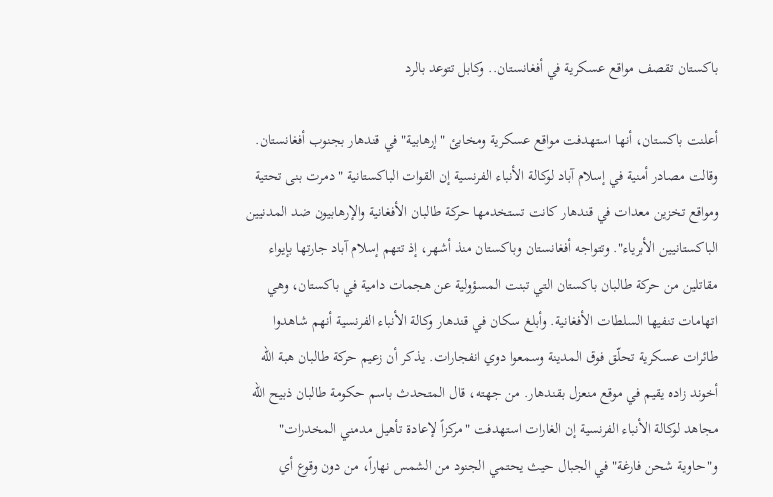باكستان تقصف مواقع عسكرية في أفغانستان.. وكابل تتوعد بالرد

أعلنت باكستان، أنها استهدفت مواقع عسكرية ومخابئ "إرهابية" في قندهار بجنوب أفغانستان. وقالت مصادر أمنية في إسلام آباد لوكالة الأنباء الفرنسية إن القوات الباكستانية "دمرت بنى تحتية ومواقع تخزين معدات في قندهار كانت تستخدمها حركة طالبان الأفغانية والإرهابيون ضد المدنيين الباكستانيين الأبرياء". وتتواجه أفغانستان وباكستان منذ أشهر، إذ تتهم إسلام آباد جارتها بإيواء مقاتلين من حركة طالبان باكستان التي تبنت المسؤولية عن هجمات دامية في باكستان، وهي اتهامات تنفيها السلطات الأفغانية. وأبلغ سكان في قندهار وكالة الأنباء الفرنسية أنهم شاهدوا طائرات عسكرية تحلّق فوق المدينة وسمعوا دوي انفجارات. يذكر أن زعيم حركة طالبان هبة الله أخوند زاده يقيم في موقع منعزل بقندهار. من جهته، قال المتحدث باسم حكومة طالبان ذبيح الله مجاهد لوكالة الأنباء الفرنسية إن الغارات استهدفت "مركزاً لإعادة تأهيل مدمني المخدرات" و"حاوية شحن فارغة" في الجبال حيث يحتمي الجنود من الشمس نهاراً، من دون وقوع أي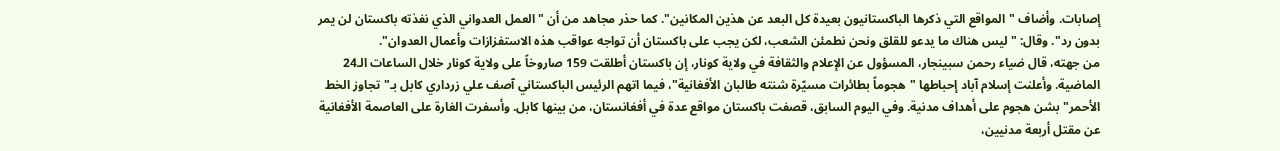إصابات. وأضاف "المواقع التي ذكرها الباكستانيون بعيدة كل البعد عن هذين المكانين". كما حذر مجاهد من أن "العمل العدواني الذي نفذته باكستان لن يمر بدون رد". وقال: "ليس هناك ما يدعو للقلق ونحن نطمئن الشعب، لكن يجب على باكستان أن تواجه عواقب هذه الاستفزازات وأعمال العدوان".
من جهته، قال ضياء رحمن سبينجار، المسؤول عن الإعلام والثقافة في ولاية كونار، إن باكستان أطلقت 159 صاروخاً على ولاية كونار خلال الساعات الـ24 الماضية. وأعلنت إسلام آباد إحباطها "هجوماً بطائرات مسيّرة شنته طالبان الأفغانية"، فيما اتهم الرئيس الباكستاني آصف علي زرداري كابل بـ"تجاوز الخط الأحمر" بشن هجوم على أهداف مدنية. وفي اليوم السابق، قصفت باكستان مواقع عدة في أفغانستان، من بينها كابل. وأسفرت الغارة على العاصمة الأفغانية عن مقتل أربعة مدنيين،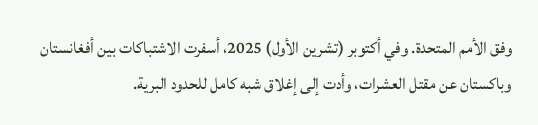وفق الأمم المتحدة. وفي أكتوبر (تشرين الأول) 2025، أسفرت الاشتباكات بين أفغانستان وباكستان عن مقتل العشرات، وأدت إلى إغلاق شبه كامل للحدود البرية.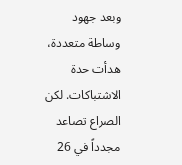وبعد جهود وساطة متعددة، هدأت حدة الاشتباكات. لكن الصراع تصاعد مجدداً في 26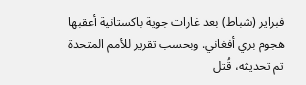فبراير (شباط) بعد غارات جوية باكستانية أعقبها هجوم بري أفغاني. وبحسب تقرير للأمم المتحدة تم تحديثه، قُتل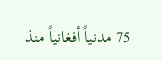75 مدنياً أفغانياً منذ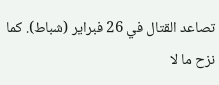تصاعد القتال في 26 فبراير (شباط). كما نزح ما لا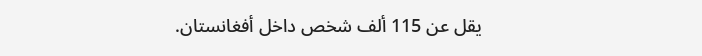يقل عن 115 ألف شخص داخل أفغانستان.